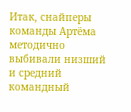Итак, снайперы команды Артёма методично выбивали низший и средний командный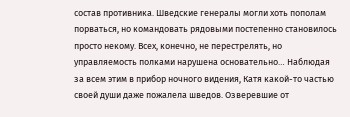состав противника. Шведские генералы могли хоть пополам порваться, но командовать рядовыми постепенно становилось просто некому. Всех, конечно, не перестрелять, но управляемость полками нарушена основательно… Наблюдая за всем этим в прибор ночного видения, Катя какой-то частью своей души даже пожалела шведов. Озверевшие от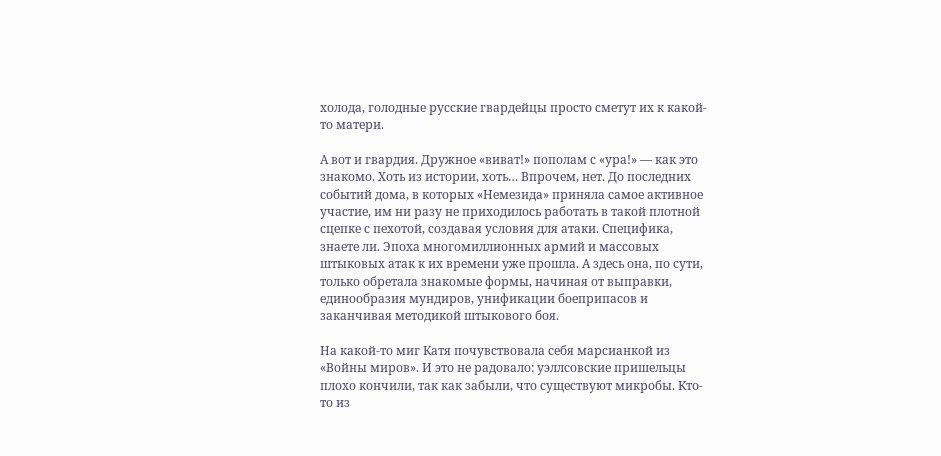холода, голодные русские гвардейцы просто сметут их к какой-то матери.

А вот и гвардия. Дружное «виват!» пополам с «ура!» — как это знакомо. Хоть из истории, хоть… Впрочем, нет. До последних событий дома, в которых «Немезида» приняла самое активное участие, им ни разу не приходилось работать в такой плотной сцепке с пехотой, создавая условия для атаки. Специфика, знаете ли. Эпоха многомиллионных армий и массовых штыковых атак к их времени уже прошла. А здесь она, по сути, только обретала знакомые формы, начиная от выправки, единообразия мундиров, унификации боеприпасов и заканчивая методикой штыкового боя.

На какой-то миг Катя почувствовала себя марсианкой из «Войны миров». И это не радовало: уэллсовские пришельцы плохо кончили, так как забыли, что существуют микробы. Кто-то из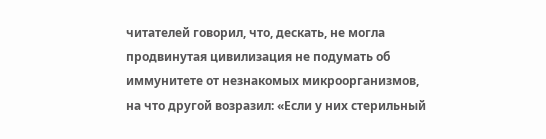читателей говорил, что, дескать, не могла продвинутая цивилизация не подумать об иммунитете от незнакомых микроорганизмов, на что другой возразил: «Если у них стерильный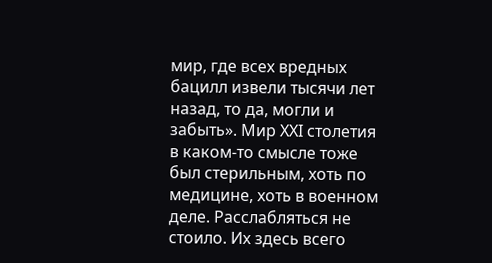мир, где всех вредных бацилл извели тысячи лет назад, то да, могли и забыть». Мир XXI столетия в каком-то смысле тоже был стерильным, хоть по медицине, хоть в военном деле. Расслабляться не стоило. Их здесь всего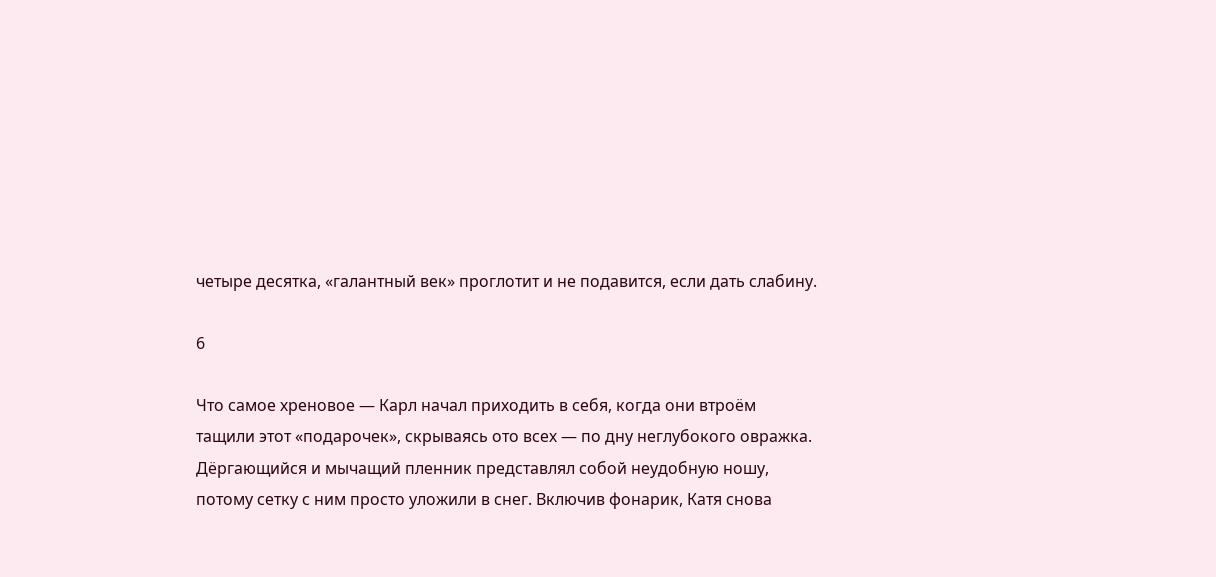четыре десятка, «галантный век» проглотит и не подавится, если дать слабину.

6

Что самое хреновое — Карл начал приходить в себя, когда они втроём тащили этот «подарочек», скрываясь ото всех — по дну неглубокого овражка. Дёргающийся и мычащий пленник представлял собой неудобную ношу, потому сетку с ним просто уложили в снег. Включив фонарик, Катя снова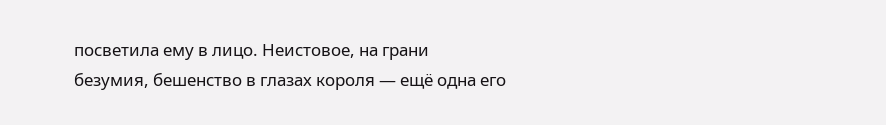посветила ему в лицо. Неистовое, на грани безумия, бешенство в глазах короля — ещё одна его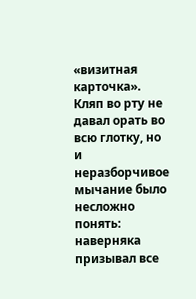«визитная карточка». Кляп во рту не давал орать во всю глотку, но и неразборчивое мычание было несложно понять: наверняка призывал все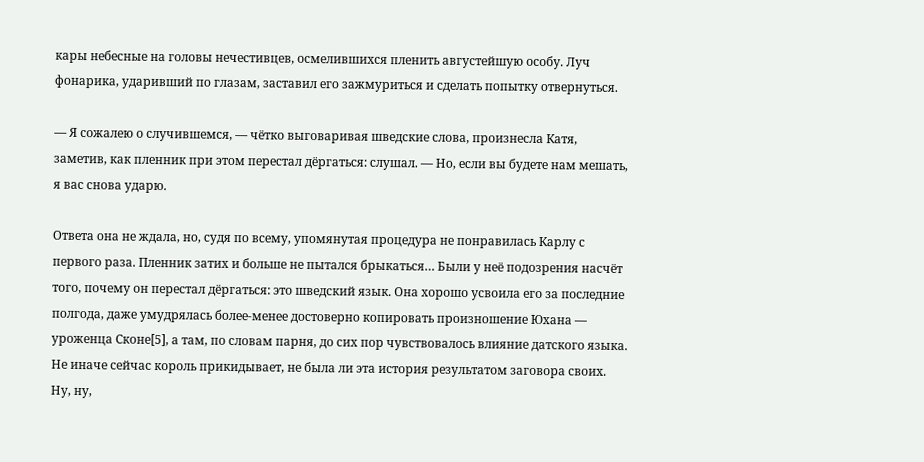кары небесные на головы нечестивцев, осмелившихся пленить августейшую особу. Луч фонарика, ударивший по глазам, заставил его зажмуриться и сделать попытку отвернуться.

— Я сожалею о случившемся, — чётко выговаривая шведские слова, произнесла Катя, заметив, как пленник при этом перестал дёргаться: слушал. — Но, если вы будете нам мешать, я вас снова ударю.

Ответа она не ждала, но, судя по всему, упомянутая процедура не понравилась Карлу с первого раза. Пленник затих и больше не пытался брыкаться… Были у неё подозрения насчёт того, почему он перестал дёргаться: это шведский язык. Она хорошо усвоила его за последние полгода, даже умудрялась более-менее достоверно копировать произношение Юхана — уроженца Сконе[5], а там, по словам парня, до сих пор чувствовалось влияние датского языка. Не иначе сейчас король прикидывает, не была ли эта история результатом заговора своих. Ну, ну,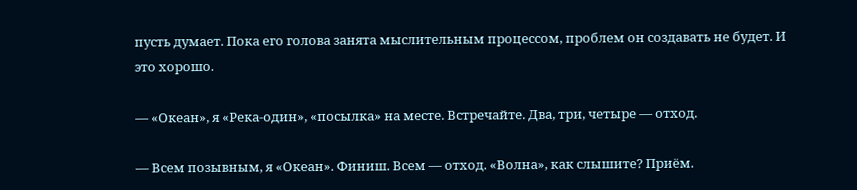пусть думает. Пока его голова занята мыслительным процессом, проблем он создавать не будет. И это хорошо.

— «Океан», я «Река-один», «посылка» на месте. Встречайте. Два, три, четыре — отход.

— Всем позывным, я «Океан». Финиш. Всем — отход. «Волна», как слышите? Приём.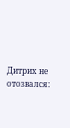Дитрих не отозвался: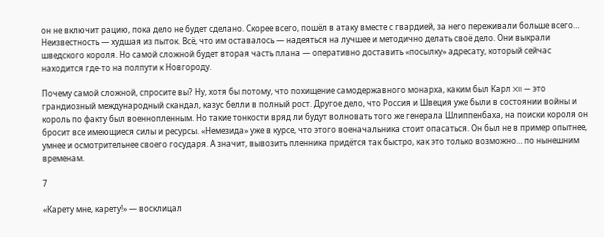он не включит рацию, пока дело не будет сделано. Скорее всего, пошёл в атаку вместе с гвардией, за него переживали больше всего… Неизвестность — худшая из пыток. Всё, что им оставалось — надеяться на лучшее и методично делать своё дело. Они выкрали шведского короля. Но самой сложной будет вторая часть плана — оперативно доставить «посылку» адресату, который сейчас находится где-то на полпути к Новгороду.

Почему самой сложной, спросите вы? Ну, хотя бы потому, что похищение самодержавного монарха, каким был Карл XII — это грандиозный международный скандал, казус белли в полный рост. Другое дело, что Россия и Швеция уже были в состоянии войны и король по факту был военнопленным. Но такие тонкости вряд ли будут волновать того же генерала Шлиппенбаха, на поиски короля он бросит все имеющиеся силы и ресурсы. «Немезида» уже в курсе, что этого военачальника стоит опасаться. Он был не в пример опытнее, умнее и осмотрительнее своего государя. А значит, вывозить пленника придётся так быстро, как это только возможно… по нынешним временам.

7

«Карету мне, карету!» — восклицал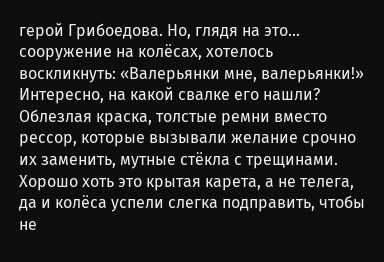герой Грибоедова. Но, глядя на это… сооружение на колёсах, хотелось воскликнуть: «Валерьянки мне, валерьянки!» Интересно, на какой свалке его нашли? Облезлая краска, толстые ремни вместо рессор, которые вызывали желание срочно их заменить, мутные стёкла с трещинами. Хорошо хоть это крытая карета, а не телега, да и колёса успели слегка подправить, чтобы не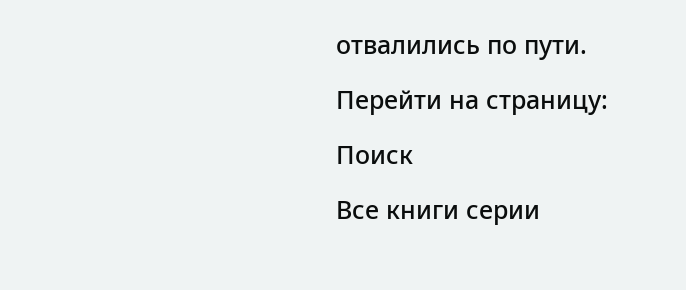отвалились по пути.

Перейти на страницу:

Поиск

Все книги серии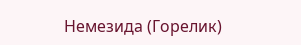Немезида (Горелик)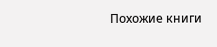Похожие книги